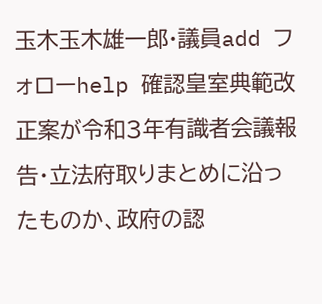玉木玉木雄一郎·議員add フォローhelp 確認皇室典範改正案が令和3年有識者会議報告・立法府取りまとめに沿ったものか、政府の認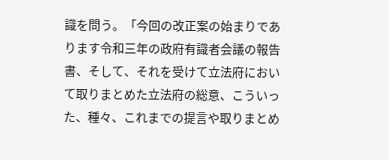識を問う。「今回の改正案の始まりであります令和三年の政府有識者会議の報告書、そして、それを受けて立法府において取りまとめた立法府の総意、こういった、種々、これまでの提言や取りまとめ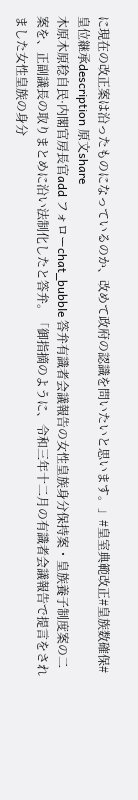に現在の改正案は沿ったものになっているのか、改めて政府の認識を問いたいと思います。」#皇室典範改正#皇族数確保#皇位継承description 原文share
木原木原稔自民·内閣官房長官add フォローchat_bubble 答弁有識者会議報告の女性皇族身分保持案・皇族養子制度案の二案を、正副議長の取りまとめに沿い法制化したと答弁。「御指摘のように、令和三年十二月の有識者会議報告で提言をされました女性皇族の身分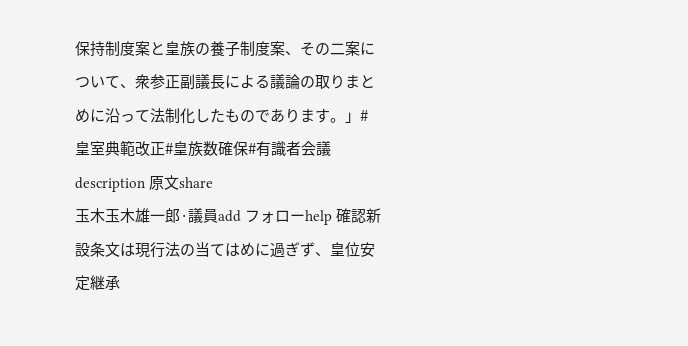保持制度案と皇族の養子制度案、その二案について、衆参正副議長による議論の取りまとめに沿って法制化したものであります。」#皇室典範改正#皇族数確保#有識者会議description 原文share
玉木玉木雄一郎·議員add フォローhelp 確認新設条文は現行法の当てはめに過ぎず、皇位安定継承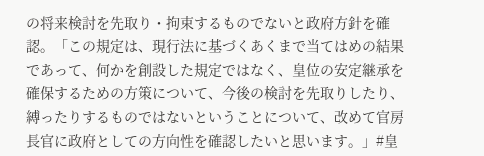の将来検討を先取り・拘束するものでないと政府方針を確認。「この規定は、現行法に基づくあくまで当てはめの結果であって、何かを創設した規定ではなく、皇位の安定継承を確保するための方策について、今後の検討を先取りしたり、縛ったりするものではないということについて、改めて官房長官に政府としての方向性を確認したいと思います。」#皇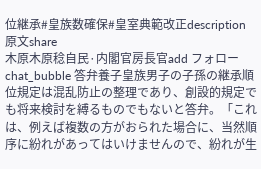位継承#皇族数確保#皇室典範改正description 原文share
木原木原稔自民·内閣官房長官add フォローchat_bubble 答弁養子皇族男子の子孫の継承順位規定は混乱防止の整理であり、創設的規定でも将来検討を縛るものでもないと答弁。「これは、例えば複数の方がおられた場合に、当然順序に紛れがあってはいけませんので、紛れが生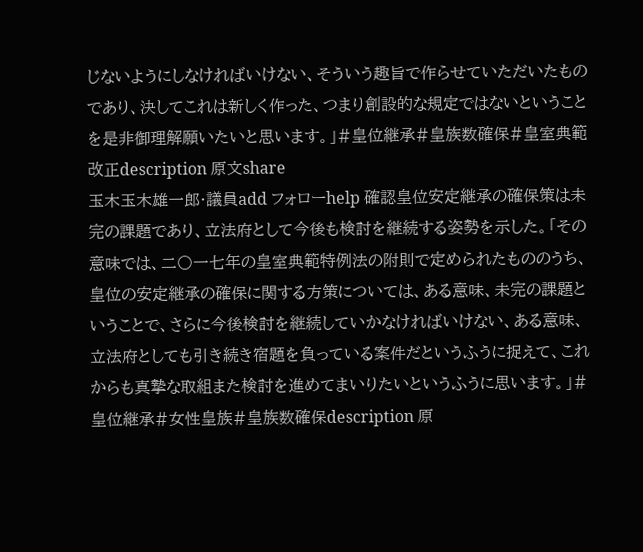じないようにしなければいけない、そういう趣旨で作らせていただいたものであり、決してこれは新しく作った、つまり創設的な規定ではないということを是非御理解願いたいと思います。」#皇位継承#皇族数確保#皇室典範改正description 原文share
玉木玉木雄一郎·議員add フォローhelp 確認皇位安定継承の確保策は未完の課題であり、立法府として今後も検討を継続する姿勢を示した。「その意味では、二〇一七年の皇室典範特例法の附則で定められたもののうち、皇位の安定継承の確保に関する方策については、ある意味、未完の課題ということで、さらに今後検討を継続していかなければいけない、ある意味、立法府としても引き続き宿題を負っている案件だというふうに捉えて、これからも真摯な取組また検討を進めてまいりたいというふうに思います。」#皇位継承#女性皇族#皇族数確保description 原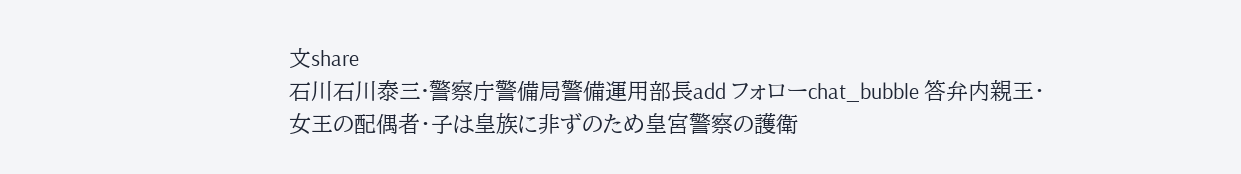文share
石川石川泰三·警察庁警備局警備運用部長add フォローchat_bubble 答弁内親王・女王の配偶者・子は皇族に非ずのため皇宮警察の護衛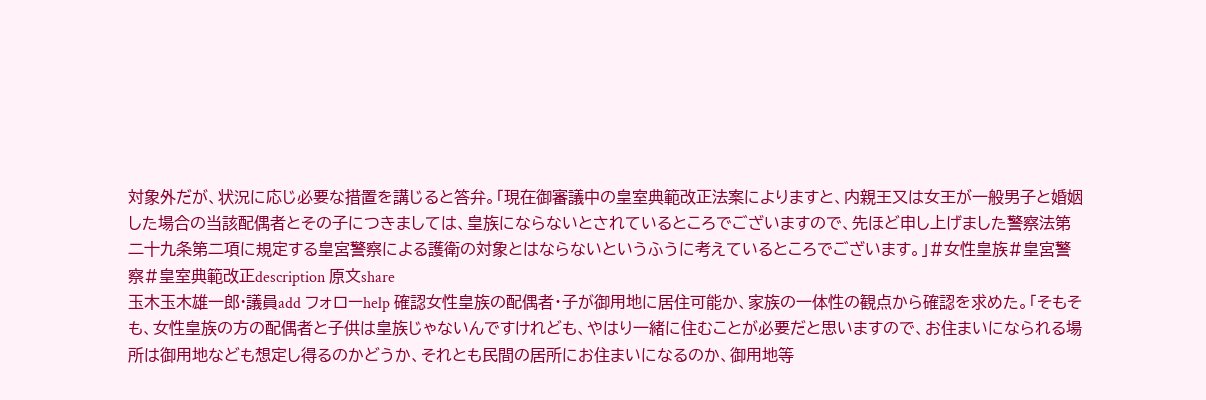対象外だが、状況に応じ必要な措置を講じると答弁。「現在御審議中の皇室典範改正法案によりますと、内親王又は女王が一般男子と婚姻した場合の当該配偶者とその子につきましては、皇族にならないとされているところでございますので、先ほど申し上げました警察法第二十九条第二項に規定する皇宮警察による護衛の対象とはならないというふうに考えているところでございます。」#女性皇族#皇宮警察#皇室典範改正description 原文share
玉木玉木雄一郎·議員add フォローhelp 確認女性皇族の配偶者・子が御用地に居住可能か、家族の一体性の観点から確認を求めた。「そもそも、女性皇族の方の配偶者と子供は皇族じゃないんですけれども、やはり一緒に住むことが必要だと思いますので、お住まいになられる場所は御用地なども想定し得るのかどうか、それとも民間の居所にお住まいになるのか、御用地等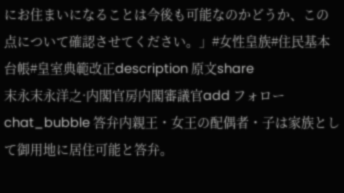にお住まいになることは今後も可能なのかどうか、この点について確認させてください。」#女性皇族#住民基本台帳#皇室典範改正description 原文share
末永末永洋之·内閣官房内閣審議官add フォローchat_bubble 答弁内親王・女王の配偶者・子は家族として御用地に居住可能と答弁。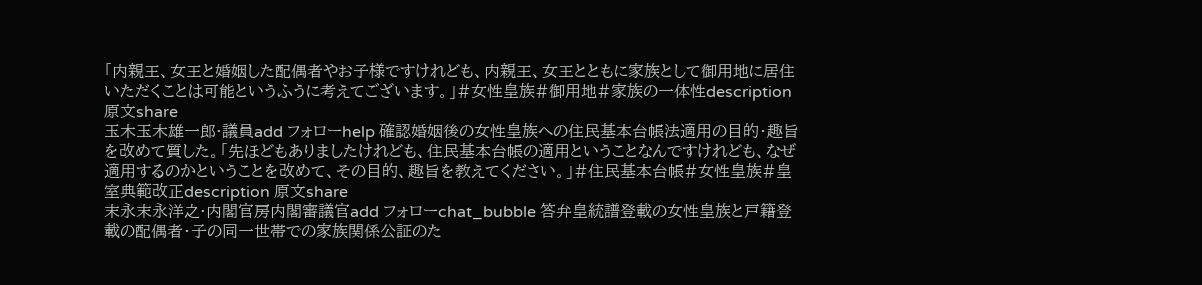「内親王、女王と婚姻した配偶者やお子様ですけれども、内親王、女王とともに家族として御用地に居住いただくことは可能というふうに考えてございます。」#女性皇族#御用地#家族の一体性description 原文share
玉木玉木雄一郎·議員add フォローhelp 確認婚姻後の女性皇族への住民基本台帳法適用の目的・趣旨を改めて質した。「先ほどもありましたけれども、住民基本台帳の適用ということなんですけれども、なぜ適用するのかということを改めて、その目的、趣旨を教えてください。」#住民基本台帳#女性皇族#皇室典範改正description 原文share
末永末永洋之·内閣官房内閣審議官add フォローchat_bubble 答弁皇統譜登載の女性皇族と戸籍登載の配偶者・子の同一世帯での家族関係公証のた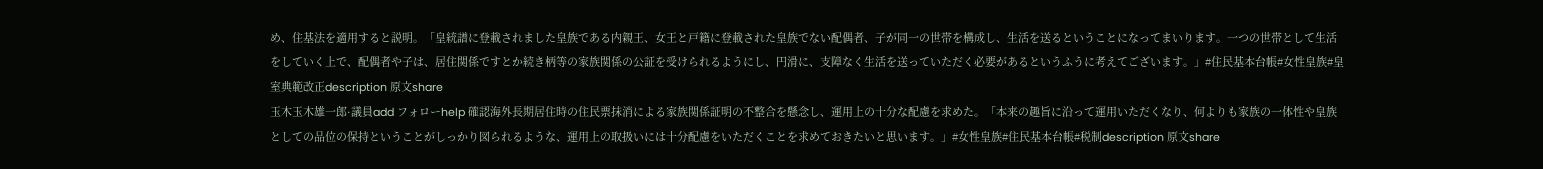め、住基法を適用すると説明。「皇統譜に登載されました皇族である内親王、女王と戸籍に登載された皇族でない配偶者、子が同一の世帯を構成し、生活を送るということになってまいります。一つの世帯として生活をしていく上で、配偶者や子は、居住関係ですとか続き柄等の家族関係の公証を受けられるようにし、円滑に、支障なく生活を送っていただく必要があるというふうに考えてございます。」#住民基本台帳#女性皇族#皇室典範改正description 原文share
玉木玉木雄一郎·議員add フォローhelp 確認海外長期居住時の住民票抹消による家族関係証明の不整合を懸念し、運用上の十分な配慮を求めた。「本来の趣旨に沿って運用いただくなり、何よりも家族の一体性や皇族としての品位の保持ということがしっかり図られるような、運用上の取扱いには十分配慮をいただくことを求めておきたいと思います。」#女性皇族#住民基本台帳#税制description 原文share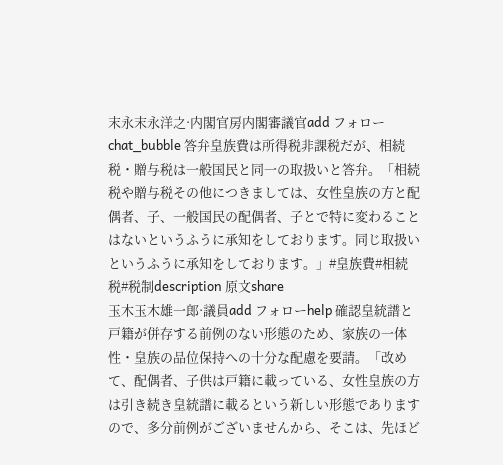末永末永洋之·内閣官房内閣審議官add フォローchat_bubble 答弁皇族費は所得税非課税だが、相続税・贈与税は一般国民と同一の取扱いと答弁。「相続税や贈与税その他につきましては、女性皇族の方と配偶者、子、一般国民の配偶者、子とで特に変わることはないというふうに承知をしております。同じ取扱いというふうに承知をしております。」#皇族費#相続税#税制description 原文share
玉木玉木雄一郎·議員add フォローhelp 確認皇統譜と戸籍が併存する前例のない形態のため、家族の一体性・皇族の品位保持への十分な配慮を要請。「改めて、配偶者、子供は戸籍に載っている、女性皇族の方は引き続き皇統譜に載るという新しい形態でありますので、多分前例がございませんから、そこは、先ほど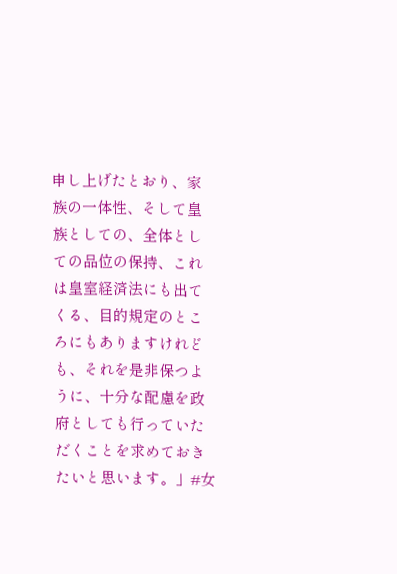申し上げたとおり、家族の一体性、そして皇族としての、全体としての品位の保持、これは皇室経済法にも出てくる、目的規定のところにもありますけれども、それを是非保つように、十分な配慮を政府としても行っていただくことを求めておきたいと思います。」#女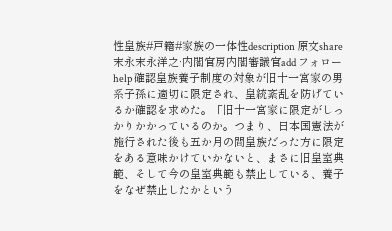性皇族#戸籍#家族の一体性description 原文share
末永末永洋之·内閣官房内閣審議官add フォローhelp 確認皇族養子制度の対象が旧十一宮家の男系子孫に適切に限定され、皇統紊乱を防げているか確認を求めた。「旧十一宮家に限定がしっかりかかっているのか。つまり、日本国憲法が施行された後も五か月の間皇族だった方に限定をある意味かけていかないと、まさに旧皇室典範、そして今の皇室典範も禁止している、養子をなぜ禁止したかという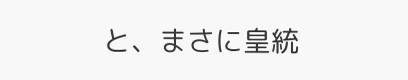と、まさに皇統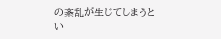の紊乱が生じてしまうとい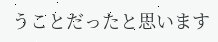うことだったと思います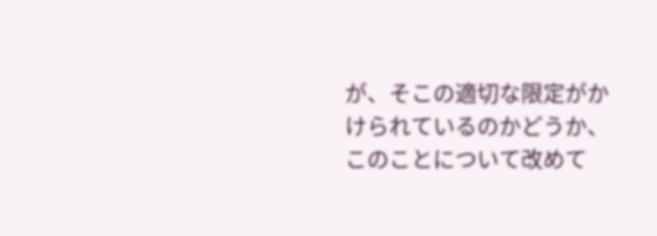が、そこの適切な限定がかけられているのかどうか、このことについて改めて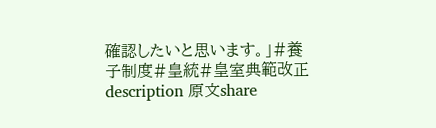確認したいと思います。」#養子制度#皇統#皇室典範改正description 原文share